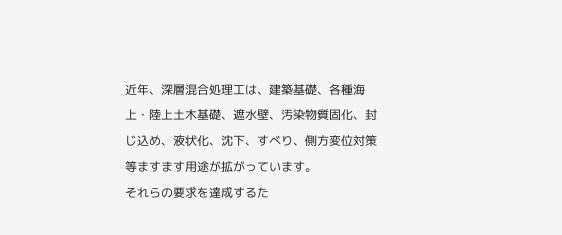近年、深層混合処理工は、建築基礎、各種海上・陸上土木基礎、遮水壁、汚染物質固化、封じ込め、液状化、沈下、すべり、側方変位対策等ますます用途が拡がっています。
それらの要求を達成するた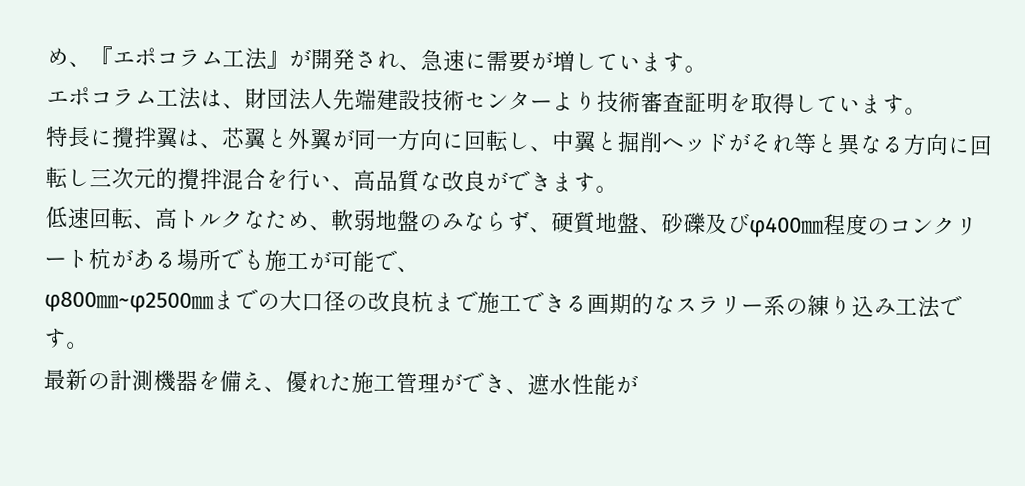め、『エポコラム工法』が開発され、急速に需要が増しています。
エポコラム工法は、財団法人先端建設技術センターより技術審査証明を取得しています。
特長に攪拌翼は、芯翼と外翼が同一方向に回転し、中翼と掘削ヘッドがそれ等と異なる方向に回転し三次元的攪拌混合を行い、高品質な改良ができます。
低速回転、高トルクなため、軟弱地盤のみならず、硬質地盤、砂礫及びφ400㎜程度のコンクリート杭がある場所でも施工が可能で、
φ800㎜~φ2500㎜までの大口径の改良杭まで施工できる画期的なスラリー系の練り込み工法です。
最新の計測機器を備え、優れた施工管理ができ、遮水性能が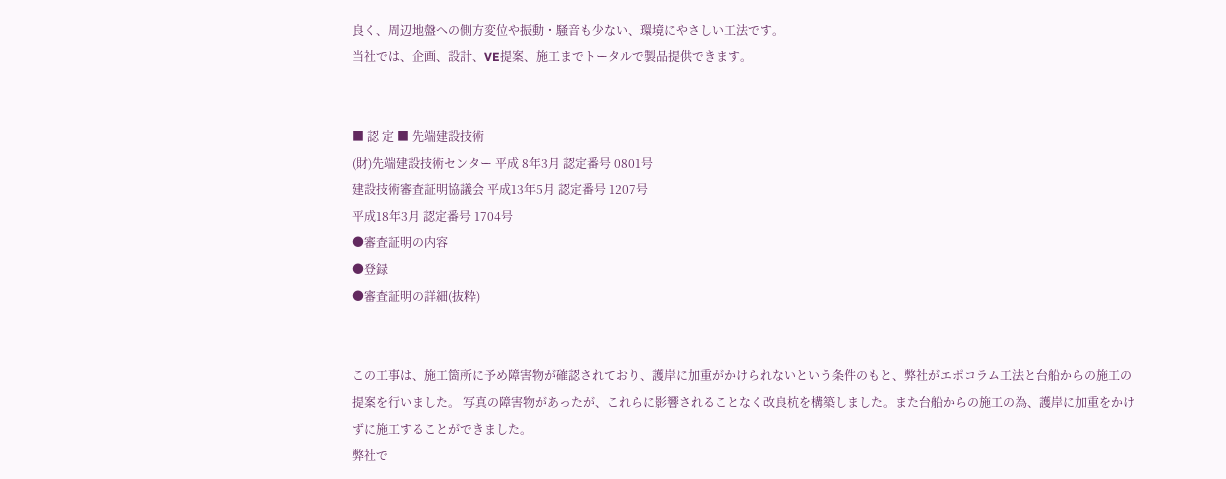良く、周辺地盤への側方変位や振動・騒音も少ない、環境にやさしい工法です。
当社では、企画、設計、VE提案、施工までトータルで製品提供できます。


■ 認 定 ■ 先端建設技術
(財)先端建設技術センター 平成 8年3月 認定番号 0801号
建設技術審査証明協議会 平成13年5月 認定番号 1207号
平成18年3月 認定番号 1704号
●審査証明の内容
●登録
●審査証明の詳細(抜粋)


この工事は、施工箇所に予め障害物が確認されており、護岸に加重がかけられないという条件のもと、弊社がエポコラム工法と台船からの施工の提案を行いました。 写真の障害物があったが、これらに影響されることなく改良杭を構築しました。また台船からの施工の為、護岸に加重をかけずに施工することができました。
弊社で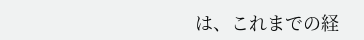は、これまでの経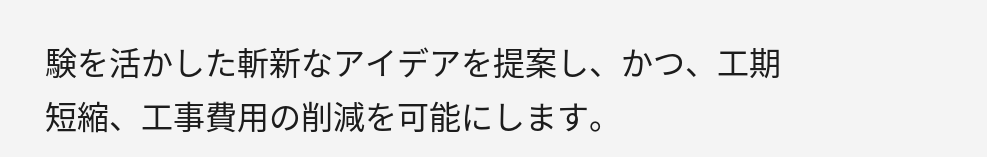験を活かした斬新なアイデアを提案し、かつ、工期短縮、工事費用の削減を可能にします。